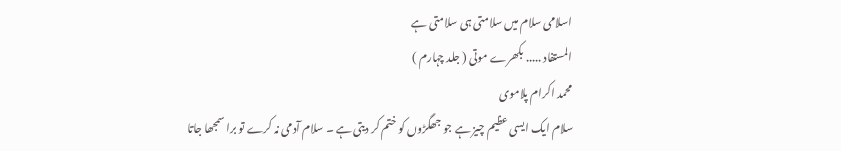اسلامی سلام میں سلامتی ہی سلامتی ہے
المستفاد ..... بکھرے موتی ( جلد چہارم )
محمد اکرام پلاموی
سلام ایک ایسی عظیم چیز ہے جو جھگڑوں کو ختم کر دیتی ہے ۔ سلام آدمی نہ کرے تو برا سمجھا جاتا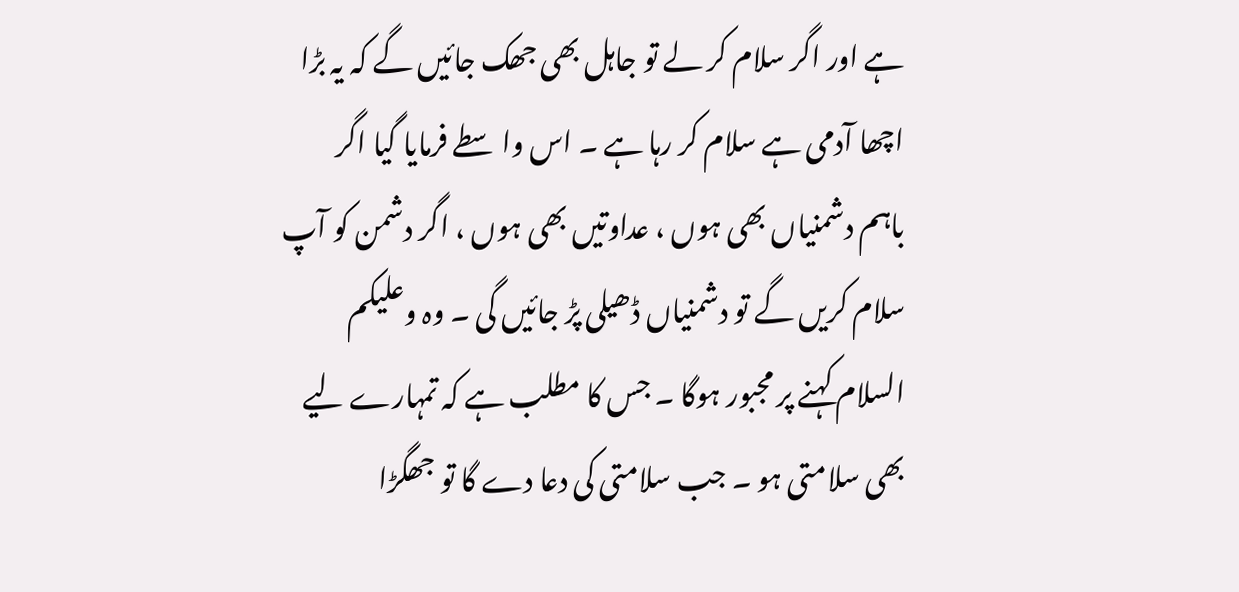ہے اور اگر سلام کر لے تو جاہل بھی جھک جائیں گے کہ یہ بڑا اچھا آدمی ہے سلام کر رہا ہے ۔ اس واسطے فرمایا گیا اگر باہم دشمنیاں بھی ہوں ، عداوتیں بھی ہوں ، اگر دشمن کو آپ سلام کریں گے تو دشمنیاں ڈھیلی پڑ جائیں گی ۔ وہ وعلیکم السلام کہنے پر مجبور ہوگا ۔ جس کا مطلب ہے کہ تمہارے لیے بھی سلامتی ہو ۔ جب سلامتی کی دعا دے گا تو جھگڑا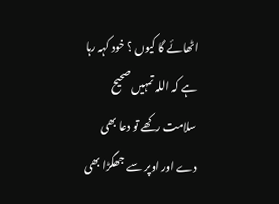اٹھائے گا کیوں ؟ خود کہہ رہا ہے کہ اللہ تمہیں صحیح سلامت رکھے تو دعا بھی دے اور اوپر سے جھگڑا بھی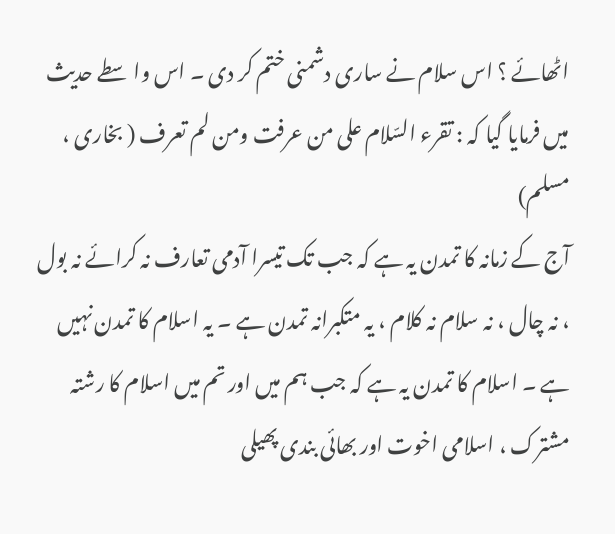اٹھائے ؟ اس سلام نے ساری دشمنی ختم کر دی ۔ اس واسطے حدیث میں فرمایا گیا کہ : تقرء السّلام علی من عرفت ومن لم تعرف ( بخاری ، مسلم)
آج کے زمانہ کا تمدن یہ ہے کہ جب تک تیسرا آدمی تعارف نہ کرائے نہ بول ، نہ چال ، نہ سلام نہ کلام ، یہ متکبرانہ تمدن ہے ۔ یہ اسلام کا تمدن نہیں ہے ۔ اسلام کا تمدن یہ ہے کہ جب ہم میں اور تم میں اسلام کا رشتہ مشترک ، اسلامی اخوت اور بھائی بندی پھیلی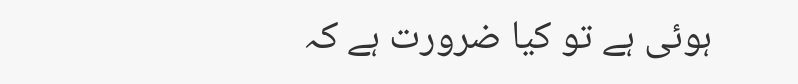ہوئی ہے تو کیا ضرورت ہے کہ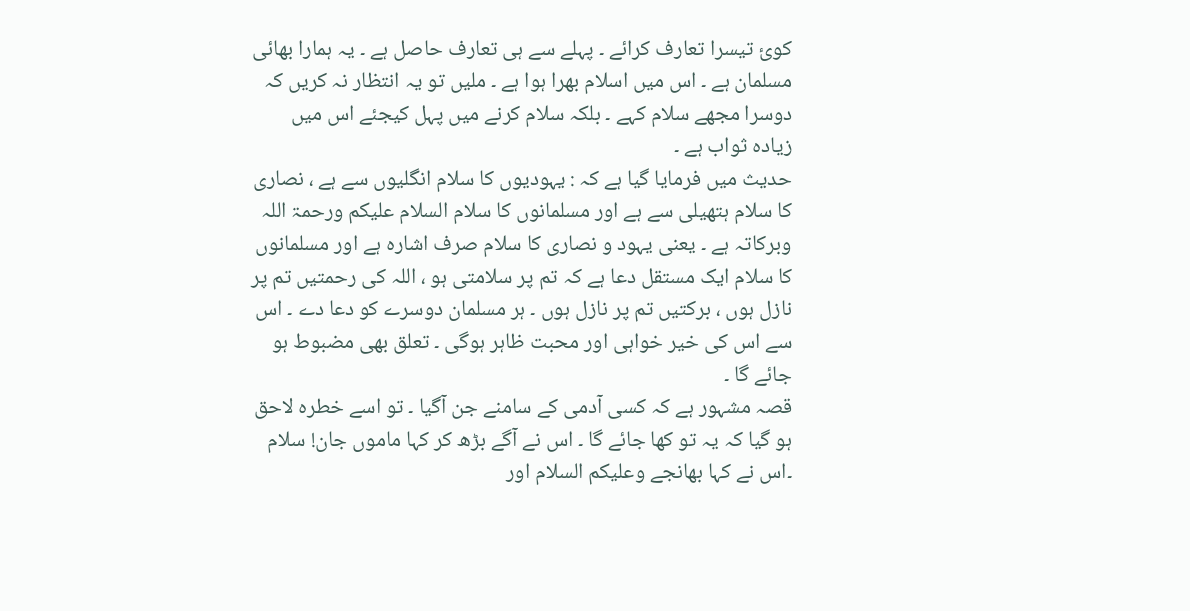کوئ تیسرا تعارف کرائے ۔ پہلے سے ہی تعارف حاصل ہے ۔ یہ ہمارا بھائی مسلمان ہے ۔ اس میں اسلام بھرا ہوا ہے ۔ ملیں تو یہ انتظار نہ کریں کہ دوسرا مجھے سلام کہے ۔ بلکہ سلام کرنے میں پہل کیجئے اس میں زیادہ ثواب ہے ۔
حدیث میں فرمایا گیا ہے کہ : یہودیوں کا سلام انگلیوں سے ہے ، نصاری کا سلام ہتھیلی سے ہے اور مسلمانوں کا سلام السلام علیکم ورحمۃ اللہ وبرکاتہ ہے ۔ یعنی یہود و نصاری کا سلام صرف اشارہ ہے اور مسلمانوں کا سلام ایک مستقل دعا ہے کہ تم پر سلامتی ہو ، اللہ کی رحمتیں تم پر نازل ہوں ، برکتیں تم پر نازل ہوں ۔ ہر مسلمان دوسرے کو دعا دے ۔ اس سے اس کی خیر خواہی اور محبت ظاہر ہوگی ۔ تعلق بھی مضبوط ہو جائے گا ۔
قصہ مشہور ہے کہ کسی آدمی کے سامنے جن آگیا ۔ تو اسے خطرہ لاحق ہو گیا کہ یہ تو کھا جائے گا ۔ اس نے آگے بڑھ کر کہا ماموں جان! سلام ۔اس نے کہا بھانجے وعلیکم السلام اور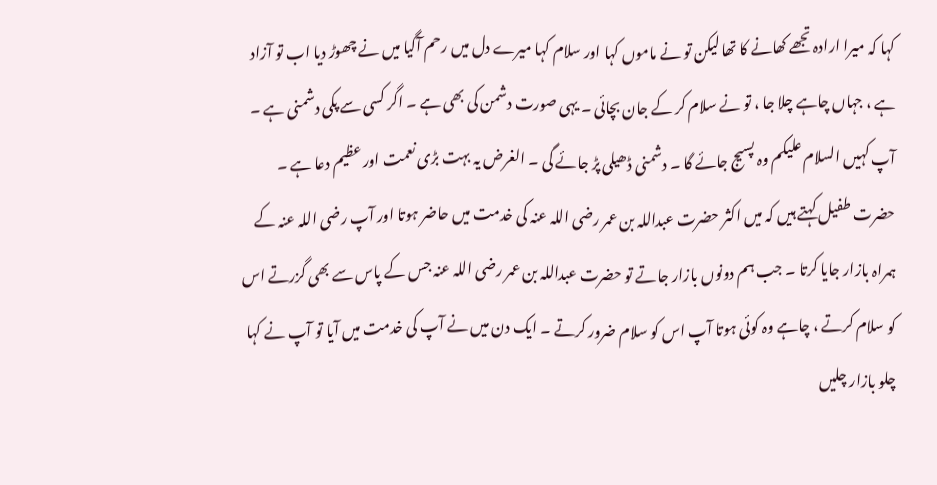کہا کہ میرا ارادہ تجھے کھانے کا تھا لیکن تو نے ماموں کہا اور سلام کہا میرے دل میں رحم آگیا میں نے چھوڑ دیا اب تو آزاد ہے ، جہاں چاہے چلا جا ، تو نے سلام کر کے جان بچائی ۔ یہی صورت دشمن کی بھی ہے ۔ اگر کسی سے پکی دشمنی ہے ۔ آپ کہیں السلام علیکم وہ پسیج جائے گا ۔ دشمنی ڈھیلی پڑ جائے گی ۔ الغرض یہ بہت بڑی نعمت اور عظیم دعا ہے ۔
حضرت طفیل کہتے ہیں کہ میں اکثر حضرت عبداللہ بن عمر رضی اللہ عنہ کی خدمت میں حاضر ہوتا اور آپ رضی اللہ عنہ کے ہمراہ بازار جایا کرتا ۔ جب ہم دونوں بازار جاتے تو حضرت عبداللہ بن عمر رضی اللہ عنہ جس کے پاس سے بھی گزرتے اس کو سلام کرتے ، چاہے وہ کوئی ہوتا آپ اس کو سلام ضرور کرتے ۔ ایک دن میں نے آپ کی خدمت میں آیا تو آپ نے کہا چلو بازار چلیں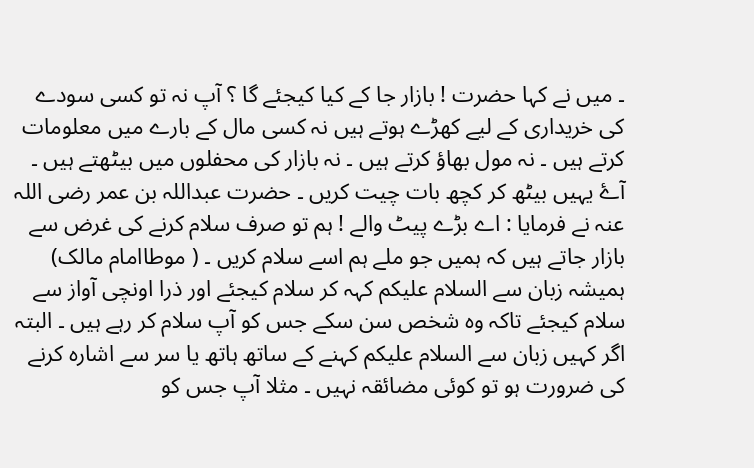۔ میں نے کہا حضرت ! بازار جا کے کیا کیجئے گا ؟ آپ نہ تو کسی سودے کی خریداری کے لیے کھڑے ہوتے ہیں نہ کسی مال کے بارے میں معلومات کرتے ہیں ۔ نہ مول بھاؤ کرتے ہیں ۔ نہ بازار کی محفلوں میں بیٹھتے ہیں ۔ آۓ یہیں بیٹھ کر کچھ بات چیت کریں ۔ حضرت عبداللہ بن عمر رضی اللہ عنہ نے فرمایا : اے بڑے پیٹ والے ! ہم تو صرف سلام کرنے کی غرض سے بازار جاتے ہیں کہ ہمیں جو ملے ہم اسے سلام کریں ۔ ( موطاامام مالک)
ہمیشہ زبان سے السلام علیکم کہہ کر سلام کیجئے اور ذرا اونچی آواز سے سلام کیجئے تاکہ وہ شخص سن سکے جس کو آپ سلام کر رہے ہیں ۔ البتہ اگر کہیں زبان سے السلام علیکم کہنے کے ساتھ ہاتھ یا سر سے اشارہ کرنے کی ضرورت ہو تو کوئی مضائقہ نہیں ۔ مثلا آپ جس کو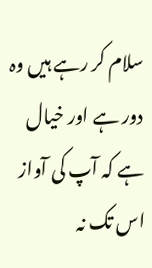سلام کر رہے ہیں وہ دور ہے اور خیال ہے کہ آپ کی آواز اس تک نہ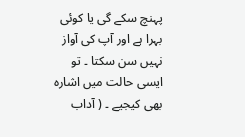پہنچ سکے گی یا کوئی بہرا ہے اور آپ کی آواز نہیں سن سکتا ۔ تو ایسی حالت میں اشارہ بھی کیجیے ۔ ( آداب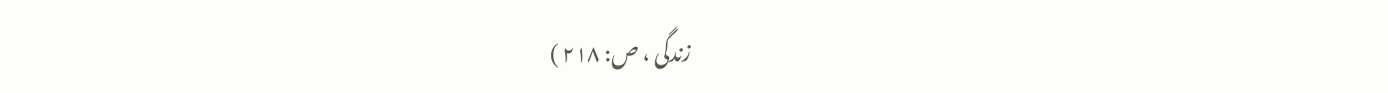زندگی ، ص: ٢١٨ )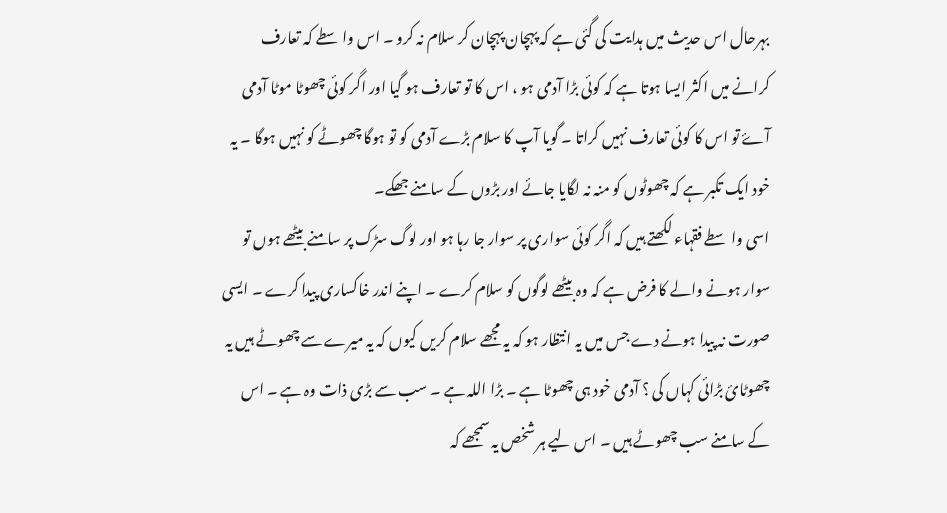بہرحال اس حدیث میں ہدایت کی گئی ہے کہ پہچان پہچان کر سلام نہ کرو ۔ اس واسطے کہ تعارف کرانے میں اکثر ایسا ہوتا ہے کہ کوئی بڑا آدمی ہو ، اس کا تو تعارف ہو گیا اور اگر کوئی چھوٹا موٹا آدمی آۓ تو اس کا کوئی تعارف نہیں کراتا ۔ گویا آپ کا سلام بڑے آدمی کو تو ہوگا چھوٹے کو نہیں ہوگا ۔ یہ خود ایک تکبر ہے کہ چھوٹوں کو منہ نہ لگایا جائے اور بڑوں کے سامنے جھکے۔
اسی واسطے فقہاء لکھتے ہیں کہ اگر کوئی سواری پر سوار جا رہا ہو اور لوگ سڑک پر سامنے بیٹھے ہوں تو سوار ہونے والے کا فرض ہے کہ وہ بیٹھے لوگوں کو سلام کرے ۔ اپنے اندر خاکساری پیدا کرے ۔ ایسی صورت نہ پیدا ہونے دے جس میں یہ انتظار ہو کہ یہ مجھے سلام کریں کیوں کہ یہ میرے سے چھوٹے ہیں یہ چھوٹائ بڑائی کہاں کی ؟ آدمی خود ہی چھوٹا ہے ۔ بڑا اللہ ہے ۔ سب سے بڑی ذات وہ ہے ۔ اس کے سامنے سب چھوٹے ہیں ۔ اس لیے ہر شخص یہ سمجھے کہ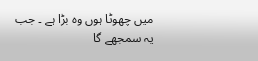میں چھوٹا ہوں وہ بڑا ہے ۔ جب یہ سمجھے گا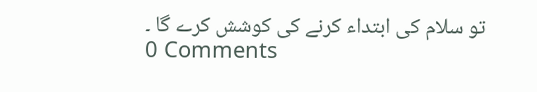تو سلام کی ابتداء کرنے کی کوشش کرے گا ۔
0 Comments